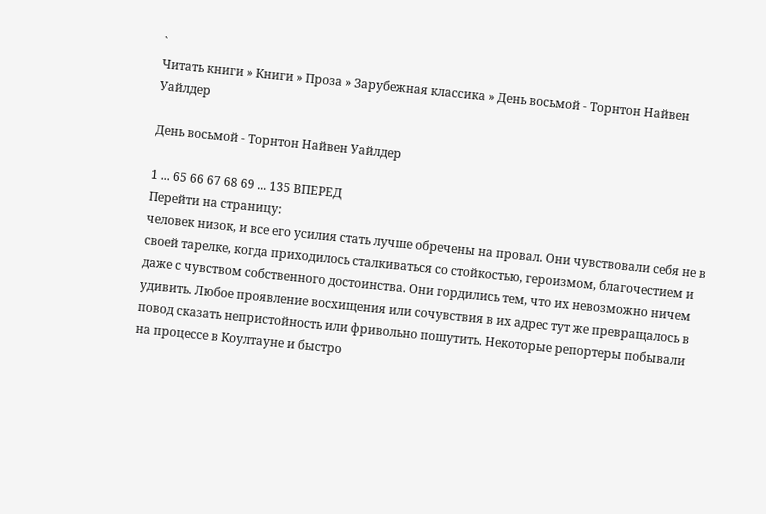`
Читать книги » Книги » Проза » Зарубежная классика » День восьмой - Торнтон Найвен Уайлдер

День восьмой - Торнтон Найвен Уайлдер

1 ... 65 66 67 68 69 ... 135 ВПЕРЕД
Перейти на страницу:
человек низок, и все его усилия стать лучше обречены на провал. Они чувствовали себя не в своей тарелке, когда приходилось сталкиваться со стойкостью, героизмом, благочестием и даже с чувством собственного достоинства. Они гордились тем, что их невозможно ничем удивить. Любое проявление восхищения или сочувствия в их адрес тут же превращалось в повод сказать непристойность или фривольно пошутить. Некоторые репортеры побывали на процессе в Коултауне и быстро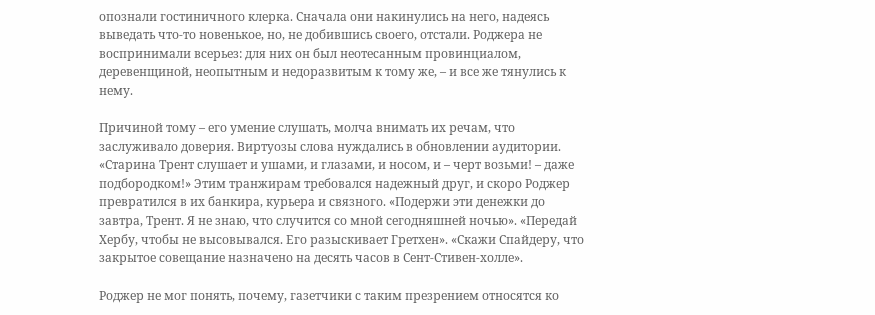опознали гостиничного клерка. Сначала они накинулись на него, надеясь выведать что-то новенькое, но, не добившись своего, отстали. Роджера не воспринимали всерьез: для них он был неотесанным провинциалом, деревенщиной, неопытным и недоразвитым к тому же, – и все же тянулись к нему.

Причиной тому – его умение слушать, молча внимать их речам, что заслуживало доверия. Виртуозы слова нуждались в обновлении аудитории. «Старина Трент слушает и ушами, и глазами, и носом, и – черт возьми! – даже подбородком!» Этим транжирам требовался надежный друг, и скоро Роджер превратился в их банкира, курьера и связного. «Подержи эти денежки до завтра, Трент. Я не знаю, что случится со мной сегодняшней ночью». «Передай Хербу, чтобы не высовывался. Его разыскивает Гретхен». «Скажи Спайдеру, что закрытое совещание назначено на десять часов в Сент-Стивен-холле».

Роджер не мог понять, почему, газетчики с таким презрением относятся ко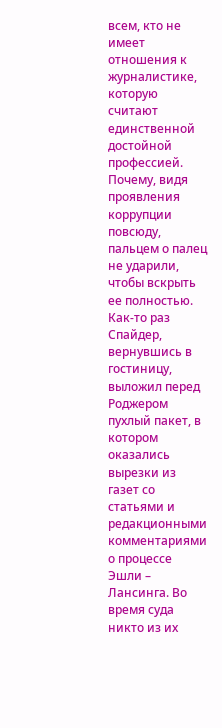всем, кто не имеет отношения к журналистике, которую считают единственной достойной профессией. Почему, видя проявления коррупции повсюду, пальцем о палец не ударили, чтобы вскрыть ее полностью. Как-то раз Спайдер, вернувшись в гостиницу, выложил перед Роджером пухлый пакет, в котором оказались вырезки из газет со статьями и редакционными комментариями о процессе Эшли – Лансинга. Во время суда никто из их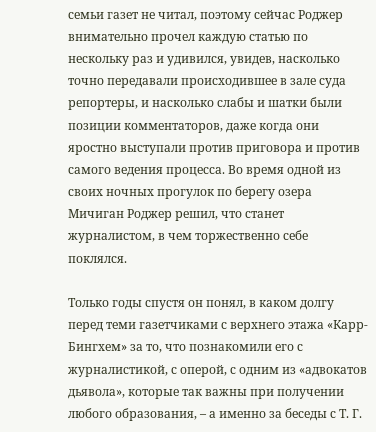семьи газет не читал, поэтому сейчас Роджер внимательно прочел каждую статью по нескольку раз и удивился, увидев, насколько точно передавали происходившее в зале суда репортеры, и насколько слабы и шатки были позиции комментаторов, даже когда они яростно выступали против приговора и против самого ведения процесса. Во время одной из своих ночных прогулок по берегу озера Мичиган Роджер решил, что станет журналистом, в чем торжественно себе поклялся.

Только годы спустя он понял, в каком долгу перед теми газетчиками с верхнего этажа «Карр-Бингхем» за то, что познакомили его с журналистикой, с оперой, с одним из «адвокатов дьявола», которые так важны при получении любого образования, – а именно за беседы с Т. Г.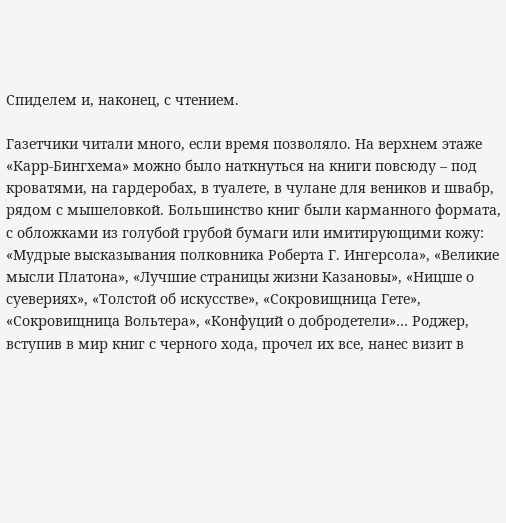Спиделем и, наконец, с чтением.

Газетчики читали много, если время позволяло. На верхнем этаже «Карр-Бингхема» можно было наткнуться на книги повсюду – под кроватями, на гардеробах, в туалете, в чулане для веников и швабр, рядом с мышеловкой. Большинство книг были карманного формата, с обложками из голубой грубой бумаги или имитирующими кожу: «Мудрые высказывания полковника Роберта Г. Ингерсола», «Великие мысли Платона», «Лучшие страницы жизни Казановы», «Ницше о суевериях», «Толстой об искусстве», «Сокровищница Гете», «Сокровищница Вольтера», «Конфуций о добродетели»… Роджер, вступив в мир книг с черного хода, прочел их все, нанес визит в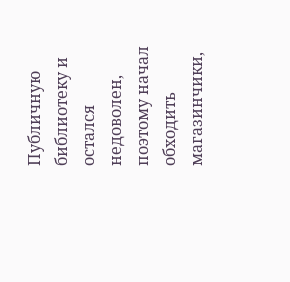Публичную библиотеку и остался недоволен, поэтому начал обходить магазинчики,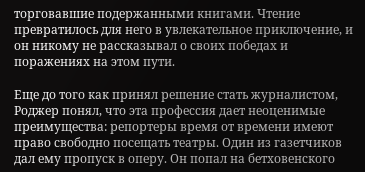торговавшие подержанными книгами. Чтение превратилось для него в увлекательное приключение, и он никому не рассказывал о своих победах и поражениях на этом пути.

Еще до того как принял решение стать журналистом, Роджер понял, что эта профессия дает неоценимые преимущества: репортеры время от времени имеют право свободно посещать театры. Один из газетчиков дал ему пропуск в оперу. Он попал на бетховенского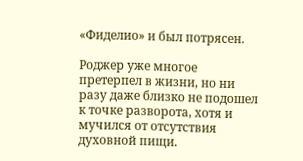«Фиделио» и был потрясен.

Роджер уже многое претерпел в жизни, но ни разу даже близко не подошел к точке разворота, хотя и мучился от отсутствия духовной пищи.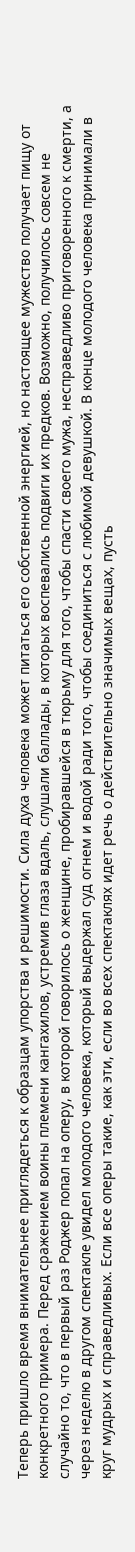Теперь пришло время внимательнее приглядеться к образцам упорства и решимости. Сила духа человека может питаться его собственной энергией, но настоящее мужество получает пищу от конкретного примера. Перед сражением воины племени кангахилов, устремив глаза вдаль, слушали баллады, в которых воспевались подвиги их предков. Возможно, получилось совсем не случайно то, что в первый раз Роджер попал на оперу, в которой говорилось о женщине, пробиравшейся в тюрьму для того, чтобы спасти своего мужа, несправедливо приговоренного к смерти, а через неделю в другом спектакле увидел молодого человека, который выдержал суд огнем и водой ради того, чтобы соединиться с любимой девушкой. В конце молодого человека принимали в круг мудрых и справедливых. Если все оперы такие, как эти, если во всех спектаклях идет речь о действительно значимых вещах, пусть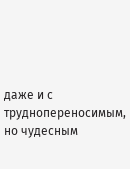даже и с труднопереносимым, но чудесным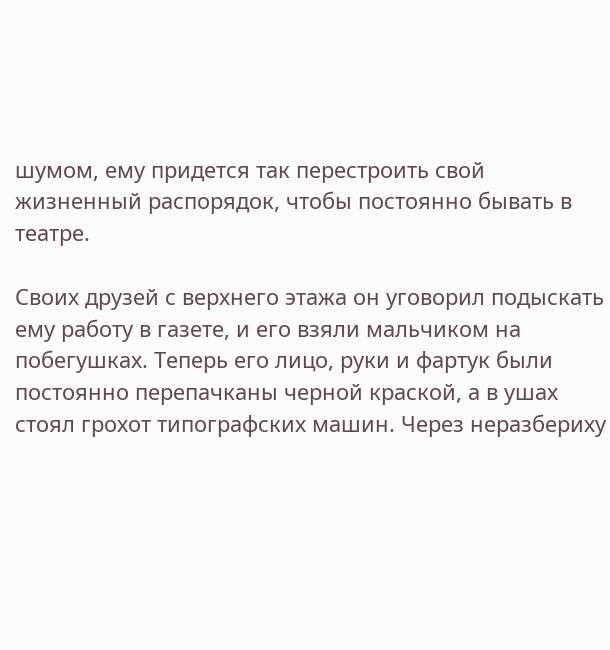шумом, ему придется так перестроить свой жизненный распорядок, чтобы постоянно бывать в театре.

Своих друзей с верхнего этажа он уговорил подыскать ему работу в газете, и его взяли мальчиком на побегушках. Теперь его лицо, руки и фартук были постоянно перепачканы черной краской, а в ушах стоял грохот типографских машин. Через неразбериху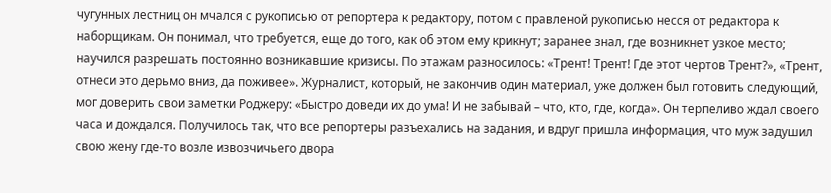чугунных лестниц он мчался с рукописью от репортера к редактору, потом с правленой рукописью несся от редактора к наборщикам. Он понимал, что требуется, еще до того, как об этом ему крикнут; заранее знал, где возникнет узкое место; научился разрешать постоянно возникавшие кризисы. По этажам разносилось: «Трент! Трент! Где этот чертов Трент?», «Трент, отнеси это дерьмо вниз, да поживее». Журналист, который, не закончив один материал, уже должен был готовить следующий, мог доверить свои заметки Роджеру: «Быстро доведи их до ума! И не забывай – что, кто, где, когда». Он терпеливо ждал своего часа и дождался. Получилось так, что все репортеры разъехались на задания, и вдруг пришла информация, что муж задушил свою жену где-то возле извозчичьего двора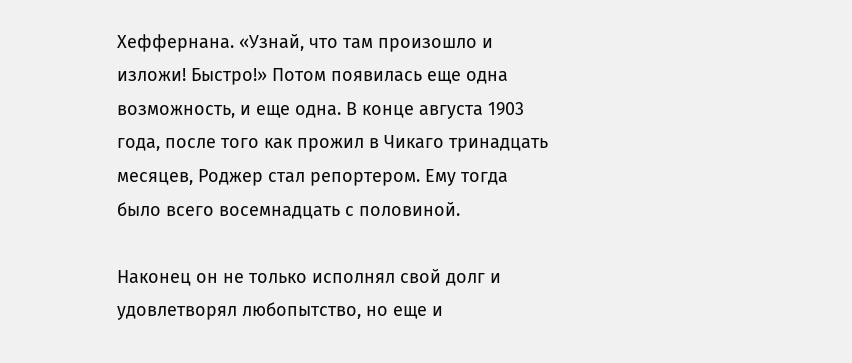Хеффернана. «Узнай, что там произошло и изложи! Быстро!» Потом появилась еще одна возможность, и еще одна. В конце августа 1903 года, после того как прожил в Чикаго тринадцать месяцев, Роджер стал репортером. Ему тогда было всего восемнадцать с половиной.

Наконец он не только исполнял свой долг и удовлетворял любопытство, но еще и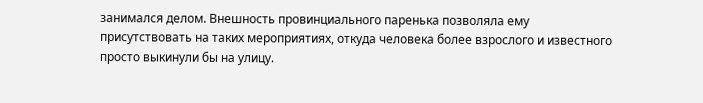занимался делом. Внешность провинциального паренька позволяла ему присутствовать на таких мероприятиях, откуда человека более взрослого и известного просто выкинули бы на улицу.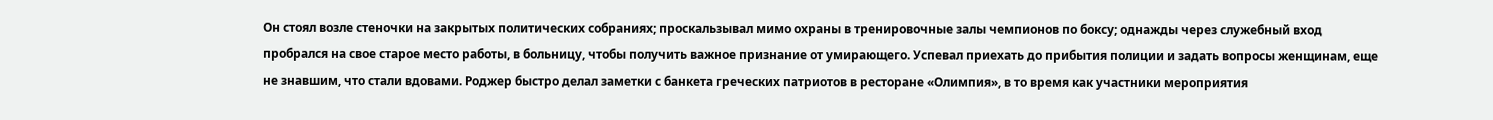Он стоял возле стеночки на закрытых политических собраниях; проскальзывал мимо охраны в тренировочные залы чемпионов по боксу; однажды через служебный вход пробрался на свое старое место работы, в больницу, чтобы получить важное признание от умирающего. Успевал приехать до прибытия полиции и задать вопросы женщинам, еще не знавшим, что стали вдовами. Роджер быстро делал заметки с банкета греческих патриотов в ресторане «Олимпия», в то время как участники мероприятия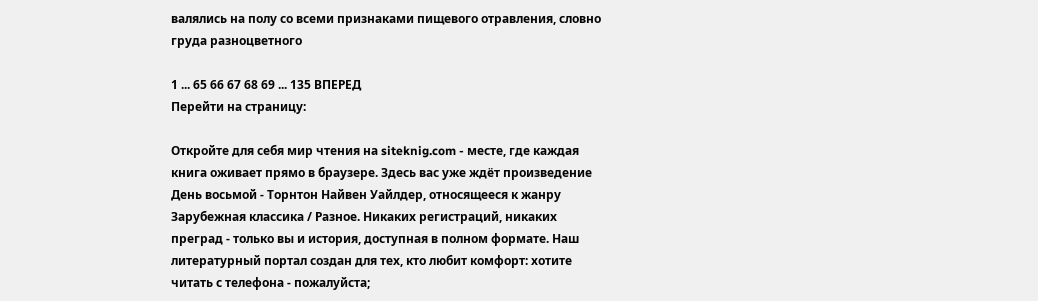валялись на полу со всеми признаками пищевого отравления, словно груда разноцветного

1 ... 65 66 67 68 69 ... 135 ВПЕРЕД
Перейти на страницу:

Откройте для себя мир чтения на siteknig.com - месте, где каждая книга оживает прямо в браузере. Здесь вас уже ждёт произведение День восьмой - Торнтон Найвен Уайлдер, относящееся к жанру Зарубежная классика / Разное. Никаких регистраций, никаких преград - только вы и история, доступная в полном формате. Наш литературный портал создан для тех, кто любит комфорт: хотите читать с телефона - пожалуйста;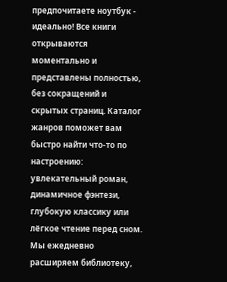предпочитаете ноутбук - идеально! Все книги открываются моментально и представлены полностью, без сокращений и скрытых страниц. Каталог жанров поможет вам быстро найти что-то по настроению: увлекательный роман, динамичное фэнтези, глубокую классику или лёгкое чтение перед сном. Мы ежедневно расширяем библиотеку,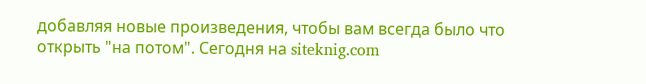добавляя новые произведения, чтобы вам всегда было что открыть "на потом". Сегодня на siteknig.com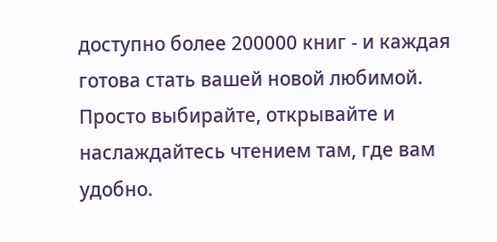доступно более 200000 книг - и каждая готова стать вашей новой любимой. Просто выбирайте, открывайте и наслаждайтесь чтением там, где вам удобно.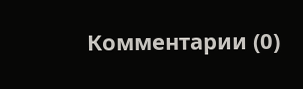Комментарии (0)